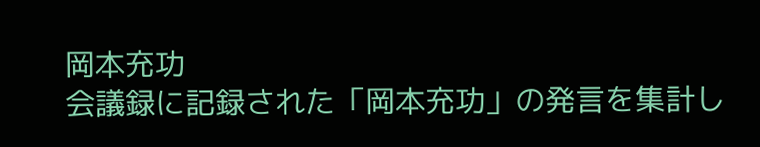岡本充功
会議録に記録された「岡本充功」の発言を集計し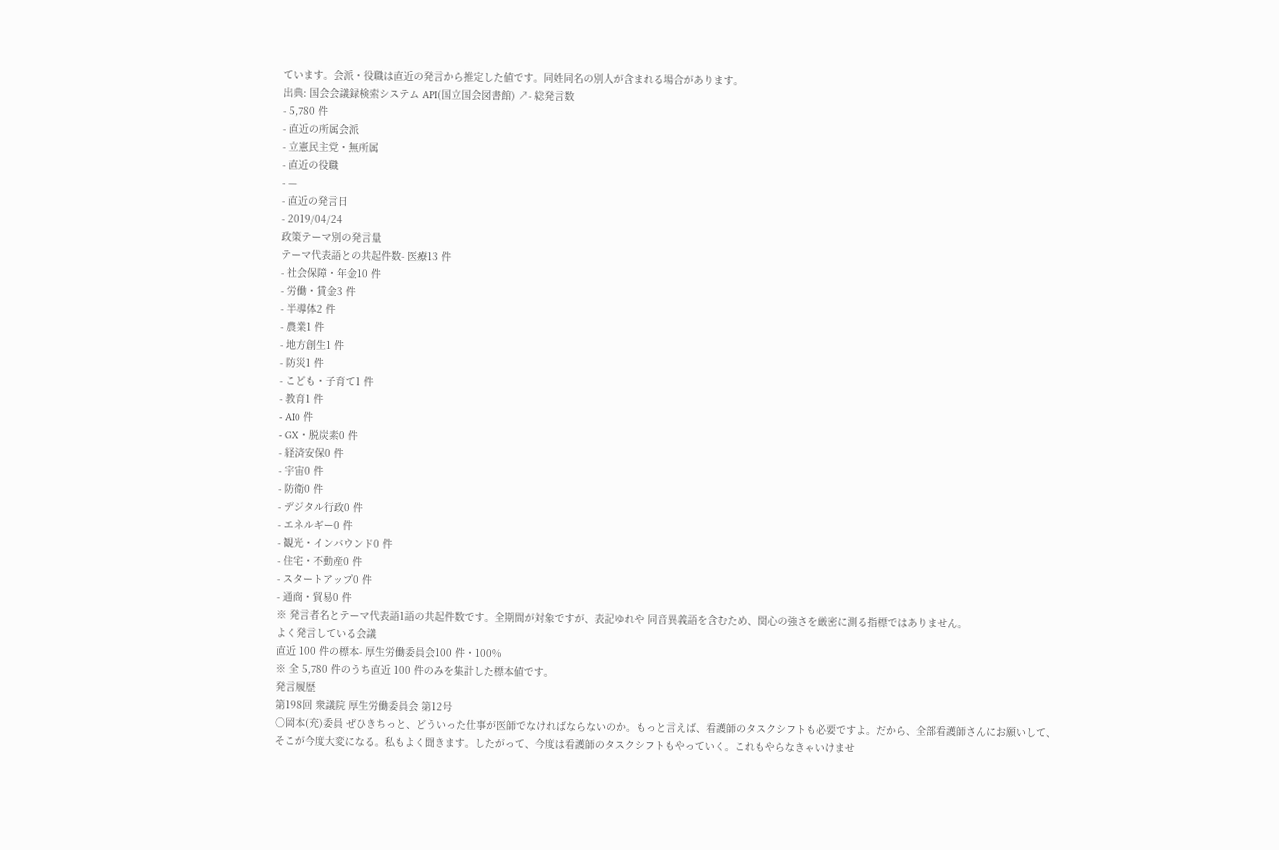ています。会派・役職は直近の発言から推定した値です。同姓同名の別人が含まれる場合があります。
出典: 国会会議録検索システム API(国立国会図書館) ↗- 総発言数
- 5,780 件
- 直近の所属会派
- 立憲民主党・無所属
- 直近の役職
- —
- 直近の発言日
- 2019/04/24
政策テーマ別の発言量
テーマ代表語との共起件数- 医療13 件
- 社会保障・年金10 件
- 労働・賃金3 件
- 半導体2 件
- 農業1 件
- 地方創生1 件
- 防災1 件
- こども・子育て1 件
- 教育1 件
- AI0 件
- GX・脱炭素0 件
- 経済安保0 件
- 宇宙0 件
- 防衛0 件
- デジタル行政0 件
- エネルギー0 件
- 観光・インバウンド0 件
- 住宅・不動産0 件
- スタートアップ0 件
- 通商・貿易0 件
※ 発言者名とテーマ代表語1語の共起件数です。全期間が対象ですが、表記ゆれや 同音異義語を含むため、関心の強さを厳密に測る指標ではありません。
よく発言している会議
直近 100 件の標本- 厚生労働委員会100 件・100%
※ 全 5,780 件のうち直近 100 件のみを集計した標本値です。
発言履歴
第198回 衆議院 厚生労働委員会 第12号
○岡本(充)委員 ぜひきちっと、どういった仕事が医師でなければならないのか。もっと言えば、看護師のタスクシフトも必要ですよ。だから、全部看護師さんにお願いして、そこが今度大変になる。私もよく聞きます。したがって、今度は看護師のタスクシフトもやっていく。これもやらなきゃいけませ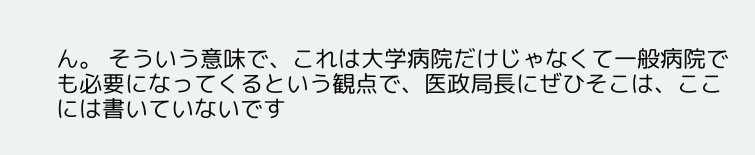ん。 そういう意味で、これは大学病院だけじゃなくて一般病院でも必要になってくるという観点で、医政局長にぜひそこは、ここには書いていないです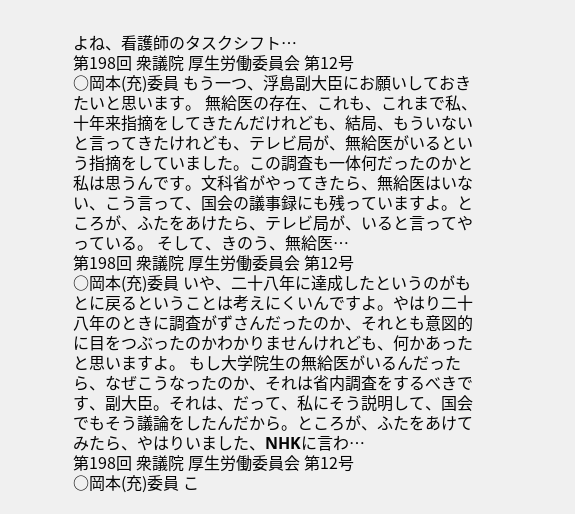よね、看護師のタスクシフト…
第198回 衆議院 厚生労働委員会 第12号
○岡本(充)委員 もう一つ、浮島副大臣にお願いしておきたいと思います。 無給医の存在、これも、これまで私、十年来指摘をしてきたんだけれども、結局、もういないと言ってきたけれども、テレビ局が、無給医がいるという指摘をしていました。この調査も一体何だったのかと私は思うんです。文科省がやってきたら、無給医はいない、こう言って、国会の議事録にも残っていますよ。ところが、ふたをあけたら、テレビ局が、いると言ってやっている。 そして、きのう、無給医…
第198回 衆議院 厚生労働委員会 第12号
○岡本(充)委員 いや、二十八年に達成したというのがもとに戻るということは考えにくいんですよ。やはり二十八年のときに調査がずさんだったのか、それとも意図的に目をつぶったのかわかりませんけれども、何かあったと思いますよ。 もし大学院生の無給医がいるんだったら、なぜこうなったのか、それは省内調査をするべきです、副大臣。それは、だって、私にそう説明して、国会でもそう議論をしたんだから。ところが、ふたをあけてみたら、やはりいました、NHKに言わ…
第198回 衆議院 厚生労働委員会 第12号
○岡本(充)委員 こ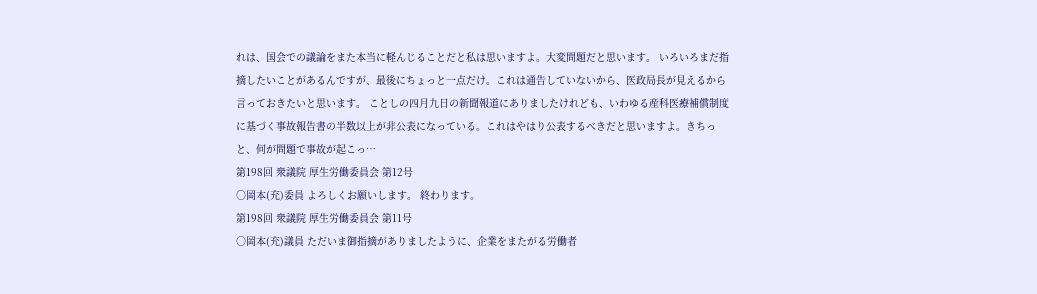れは、国会での議論をまた本当に軽んじることだと私は思いますよ。大変問題だと思います。 いろいろまだ指摘したいことがあるんですが、最後にちょっと一点だけ。これは通告していないから、医政局長が見えるから言っておきたいと思います。 ことしの四月九日の新聞報道にありましたけれども、いわゆる産科医療補償制度に基づく事故報告書の半数以上が非公表になっている。これはやはり公表するべきだと思いますよ。きちっと、何が問題で事故が起こっ…
第198回 衆議院 厚生労働委員会 第12号
○岡本(充)委員 よろしくお願いします。 終わります。
第198回 衆議院 厚生労働委員会 第11号
○岡本(充)議員 ただいま御指摘がありましたように、企業をまたがる労働者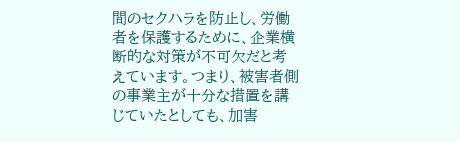間のセクハラを防止し、労働者を保護するために、企業横断的な対策が不可欠だと考えています。つまり、被害者側の事業主が十分な措置を講じていたとしても、加害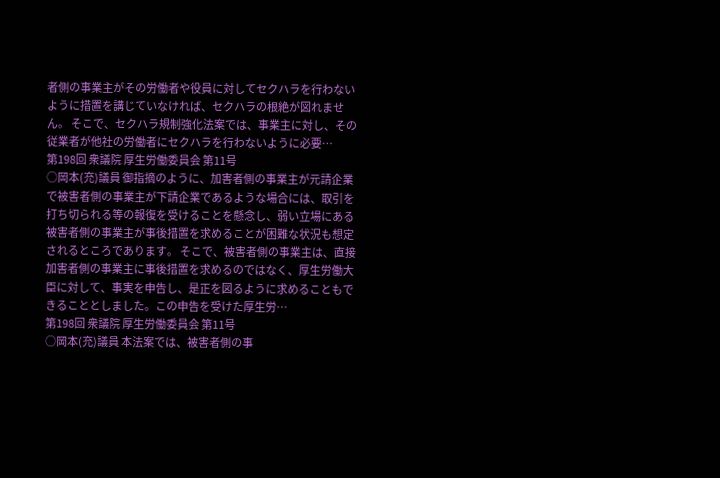者側の事業主がその労働者や役員に対してセクハラを行わないように措置を講じていなければ、セクハラの根絶が図れません。 そこで、セクハラ規制強化法案では、事業主に対し、その従業者が他社の労働者にセクハラを行わないように必要…
第198回 衆議院 厚生労働委員会 第11号
○岡本(充)議員 御指摘のように、加害者側の事業主が元請企業で被害者側の事業主が下請企業であるような場合には、取引を打ち切られる等の報復を受けることを懸念し、弱い立場にある被害者側の事業主が事後措置を求めることが困難な状況も想定されるところであります。 そこで、被害者側の事業主は、直接加害者側の事業主に事後措置を求めるのではなく、厚生労働大臣に対して、事実を申告し、是正を図るように求めることもできることとしました。この申告を受けた厚生労…
第198回 衆議院 厚生労働委員会 第11号
○岡本(充)議員 本法案では、被害者側の事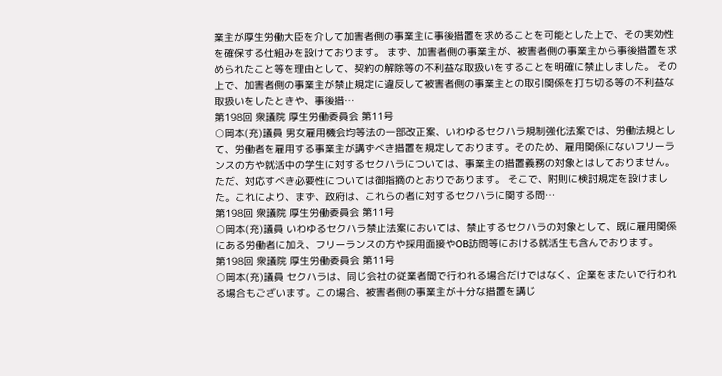業主が厚生労働大臣を介して加害者側の事業主に事後措置を求めることを可能とした上で、その実効性を確保する仕組みを設けております。 まず、加害者側の事業主が、被害者側の事業主から事後措置を求められたこと等を理由として、契約の解除等の不利益な取扱いをすることを明確に禁止しました。 その上で、加害者側の事業主が禁止規定に違反して被害者側の事業主との取引関係を打ち切る等の不利益な取扱いをしたときや、事後措…
第198回 衆議院 厚生労働委員会 第11号
○岡本(充)議員 男女雇用機会均等法の一部改正案、いわゆるセクハラ規制強化法案では、労働法規として、労働者を雇用する事業主が講ずべき措置を規定しております。そのため、雇用関係にないフリーランスの方や就活中の学生に対するセクハラについては、事業主の措置義務の対象とはしておりません。 ただ、対応すべき必要性については御指摘のとおりであります。 そこで、附則に検討規定を設けました。これにより、まず、政府は、これらの者に対するセクハラに関する問…
第198回 衆議院 厚生労働委員会 第11号
○岡本(充)議員 いわゆるセクハラ禁止法案においては、禁止するセクハラの対象として、既に雇用関係にある労働者に加え、フリーランスの方や採用面接やOB訪問等における就活生も含んでおります。
第198回 衆議院 厚生労働委員会 第11号
○岡本(充)議員 セクハラは、同じ会社の従業者間で行われる場合だけではなく、企業をまたいで行われる場合もございます。この場合、被害者側の事業主が十分な措置を講じ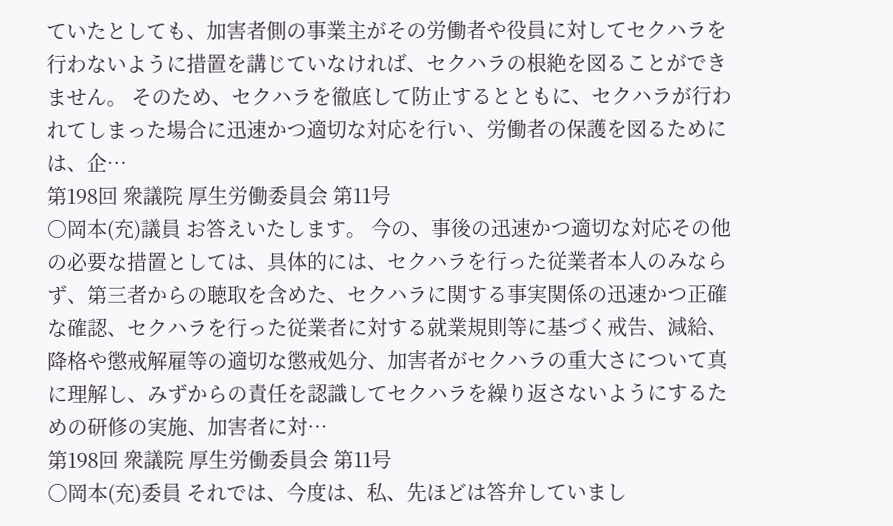ていたとしても、加害者側の事業主がその労働者や役員に対してセクハラを行わないように措置を講じていなければ、セクハラの根絶を図ることができません。 そのため、セクハラを徹底して防止するとともに、セクハラが行われてしまった場合に迅速かつ適切な対応を行い、労働者の保護を図るためには、企…
第198回 衆議院 厚生労働委員会 第11号
○岡本(充)議員 お答えいたします。 今の、事後の迅速かつ適切な対応その他の必要な措置としては、具体的には、セクハラを行った従業者本人のみならず、第三者からの聴取を含めた、セクハラに関する事実関係の迅速かつ正確な確認、セクハラを行った従業者に対する就業規則等に基づく戒告、減給、降格や懲戒解雇等の適切な懲戒処分、加害者がセクハラの重大さについて真に理解し、みずからの責任を認識してセクハラを繰り返さないようにするための研修の実施、加害者に対…
第198回 衆議院 厚生労働委員会 第11号
○岡本(充)委員 それでは、今度は、私、先ほどは答弁していまし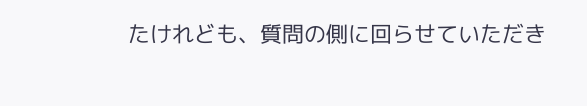たけれども、質問の側に回らせていただき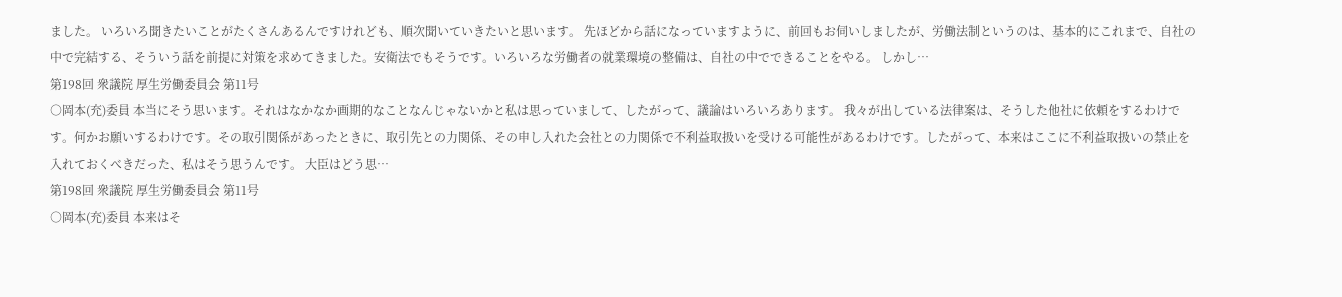ました。 いろいろ聞きたいことがたくさんあるんですけれども、順次聞いていきたいと思います。 先ほどから話になっていますように、前回もお伺いしましたが、労働法制というのは、基本的にこれまで、自社の中で完結する、そういう話を前提に対策を求めてきました。安衛法でもそうです。いろいろな労働者の就業環境の整備は、自社の中でできることをやる。 しかし…
第198回 衆議院 厚生労働委員会 第11号
○岡本(充)委員 本当にそう思います。それはなかなか画期的なことなんじゃないかと私は思っていまして、したがって、議論はいろいろあります。 我々が出している法律案は、そうした他社に依頼をするわけです。何かお願いするわけです。その取引関係があったときに、取引先との力関係、その申し入れた会社との力関係で不利益取扱いを受ける可能性があるわけです。したがって、本来はここに不利益取扱いの禁止を入れておくべきだった、私はそう思うんです。 大臣はどう思…
第198回 衆議院 厚生労働委員会 第11号
○岡本(充)委員 本来はそ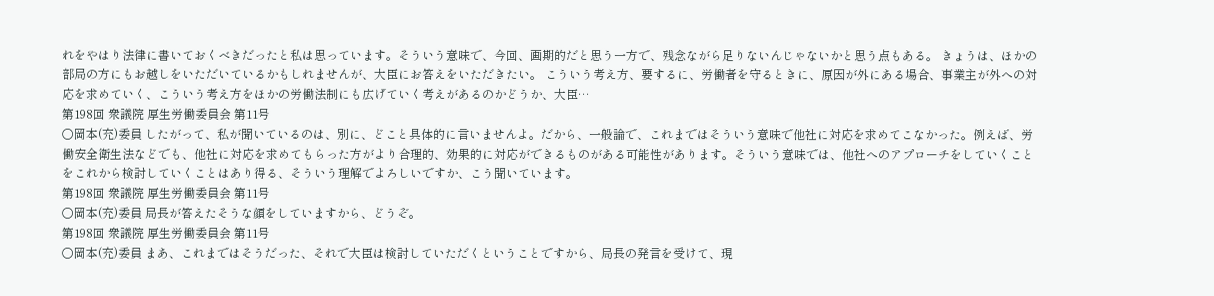れをやはり法律に書いておくべきだったと私は思っています。そういう意味で、今回、画期的だと思う一方で、残念ながら足りないんじゃないかと思う点もある。 きょうは、ほかの部局の方にもお越しをいただいているかもしれませんが、大臣にお答えをいただきたい。 こういう考え方、要するに、労働者を守るときに、原因が外にある場合、事業主が外への対応を求めていく、こういう考え方をほかの労働法制にも広げていく考えがあるのかどうか、大臣…
第198回 衆議院 厚生労働委員会 第11号
○岡本(充)委員 したがって、私が聞いているのは、別に、どこと具体的に言いませんよ。だから、一般論で、これまではそういう意味で他社に対応を求めてこなかった。例えば、労働安全衛生法などでも、他社に対応を求めてもらった方がより合理的、効果的に対応ができるものがある可能性があります。そういう意味では、他社へのアプローチをしていくことをこれから検討していくことはあり得る、そういう理解でよろしいですか、こう聞いています。
第198回 衆議院 厚生労働委員会 第11号
○岡本(充)委員 局長が答えたそうな顔をしていますから、どうぞ。
第198回 衆議院 厚生労働委員会 第11号
○岡本(充)委員 まあ、これまではそうだった、それで大臣は検討していただくということですから、局長の発言を受けて、現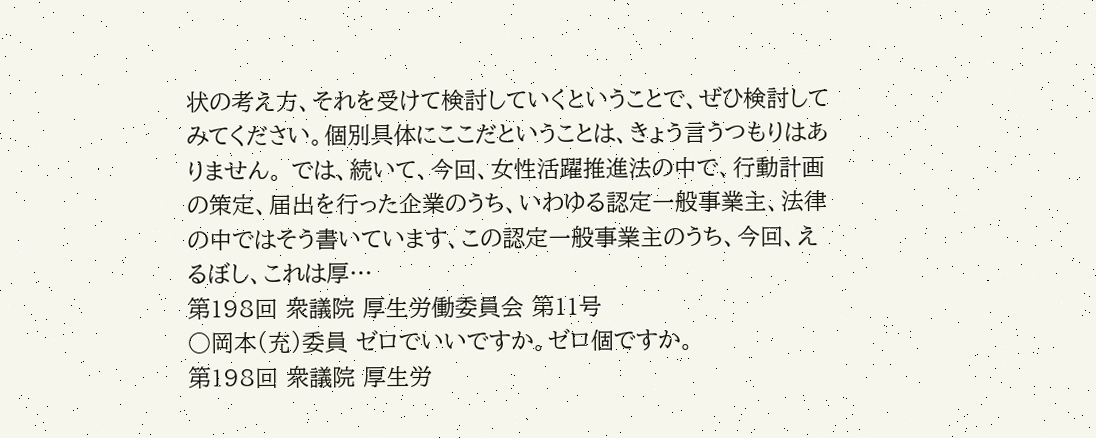状の考え方、それを受けて検討していくということで、ぜひ検討してみてください。個別具体にここだということは、きょう言うつもりはありません。 では、続いて、今回、女性活躍推進法の中で、行動計画の策定、届出を行った企業のうち、いわゆる認定一般事業主、法律の中ではそう書いています、この認定一般事業主のうち、今回、えるぼし、これは厚…
第198回 衆議院 厚生労働委員会 第11号
○岡本(充)委員 ゼロでいいですか。ゼロ個ですか。
第198回 衆議院 厚生労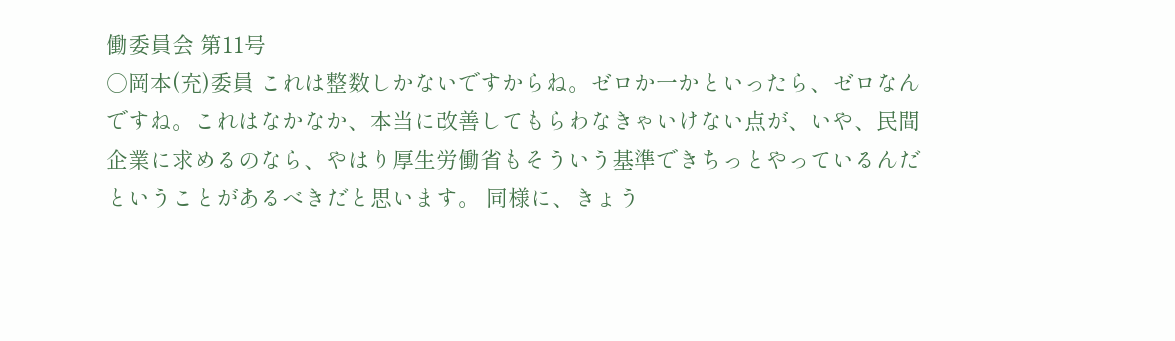働委員会 第11号
○岡本(充)委員 これは整数しかないですからね。ゼロか一かといったら、ゼロなんですね。これはなかなか、本当に改善してもらわなきゃいけない点が、いや、民間企業に求めるのなら、やはり厚生労働省もそういう基準できちっとやっているんだということがあるべきだと思います。 同様に、きょう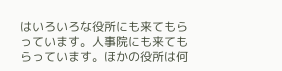はいろいろな役所にも来てもらっています。人事院にも来てもらっています。ほかの役所は何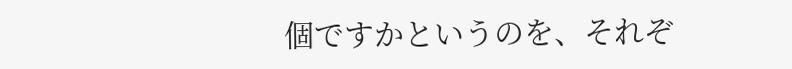個ですかというのを、それぞ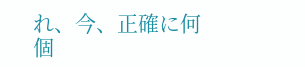れ、今、正確に何個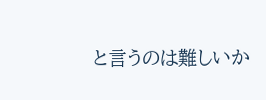と言うのは難しいか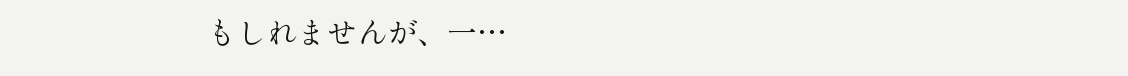もしれませんが、一…